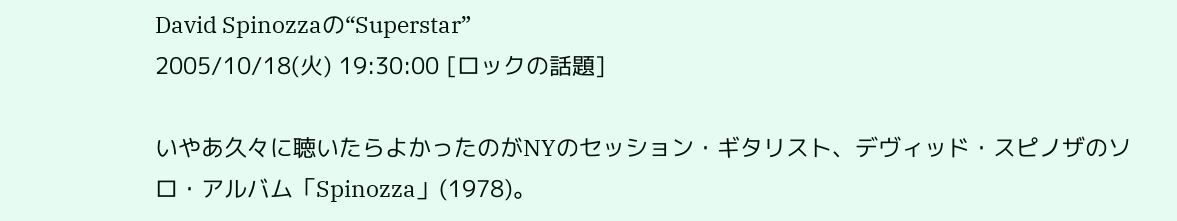David Spinozzaの“Superstar”
2005/10/18(火) 19:30:00 [ロックの話題]

いやあ久々に聴いたらよかったのがNYのセッション・ギタリスト、デヴィッド・スピノザのソロ・アルバム「Spinozza」(1978)。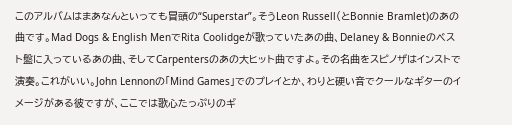このアルバムはまあなんといっても冒頭の“Superstar”。そうLeon Russell(とBonnie Bramlet)のあの曲です。Mad Dogs & English MenでRita Coolidgeが歌っていたあの曲、Delaney & Bonnieのベスト盤に入っているあの曲、そしてCarpentersのあの大ヒット曲ですよ。その名曲をスピノザはインストで演奏。これがいい。John Lennonの「Mind Games」でのプレイとか、わりと硬い音でクールなギターのイメージがある彼ですが、ここでは歌心たっぷりのギ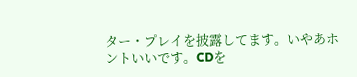ター・プレイを披露してます。いやあホントいいです。CDを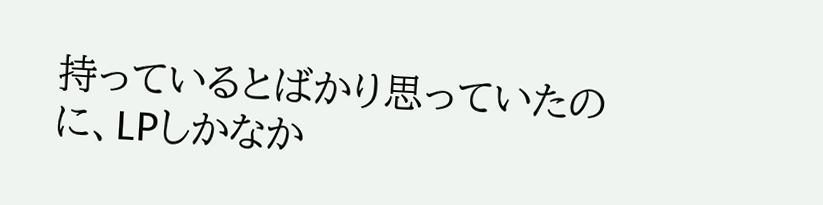持っているとばかり思っていたのに、LPしかなか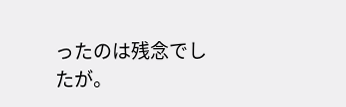ったのは残念でしたが。